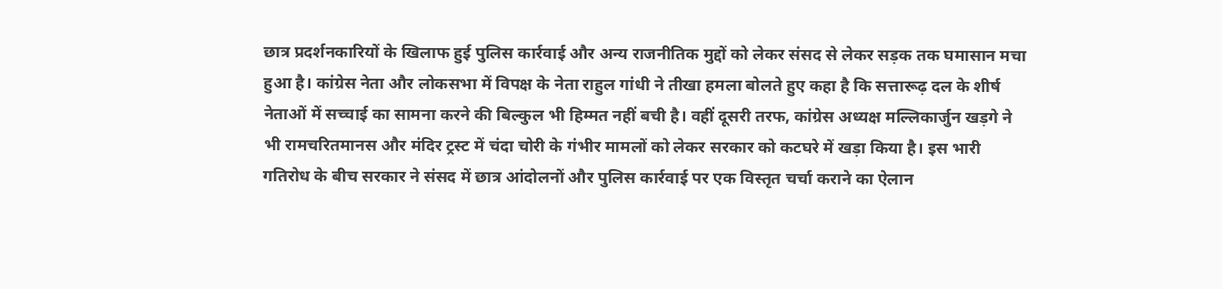छात्र प्रदर्शनकारियों के खिलाफ हुई पुलिस कार्रवाई और अन्य राजनीतिक मुद्दों को लेकर संसद से लेकर सड़क तक घमासान मचा हुआ है। कांग्रेस नेता और लोकसभा में विपक्ष के नेता राहुल गांधी ने तीखा हमला बोलते हुए कहा है कि सत्तारूढ़ दल के शीर्ष नेताओं में सच्चाई का सामना करने की बिल्कुल भी हिम्मत नहीं बची है। वहीं दूसरी तरफ, कांग्रेस अध्यक्ष मल्लिकार्जुन खड़गे ने भी रामचरितमानस और मंदिर ट्रस्ट में चंदा चोरी के गंभीर मामलों को लेकर सरकार को कटघरे में खड़ा किया है। इस भारी गतिरोध के बीच सरकार ने संसद में छात्र आंदोलनों और पुलिस कार्रवाई पर एक विस्तृत चर्चा कराने का ऐलान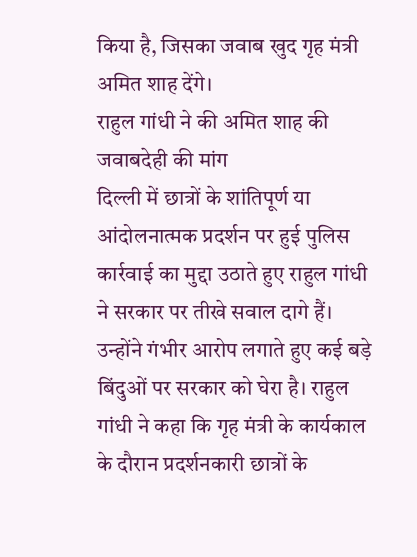किया है, जिसका जवाब खुद गृह मंत्री अमित शाह देंगे।
राहुल गांधी ने की अमित शाह की जवाबदेही की मांग
दिल्ली में छात्रों के शांतिपूर्ण या आंदोलनात्मक प्रदर्शन पर हुई पुलिस कार्रवाई का मुद्दा उठाते हुए राहुल गांधी ने सरकार पर तीखे सवाल दागे हैं। उन्होंने गंभीर आरोप लगाते हुए कई बड़े बिंदुओं पर सरकार को घेरा है। राहुल गांधी ने कहा कि गृह मंत्री के कार्यकाल के दौरान प्रदर्शनकारी छात्रों के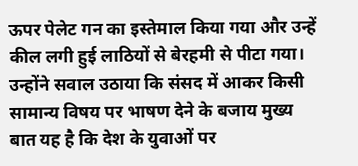ऊपर पेलेट गन का इस्तेमाल किया गया और उन्हें कील लगी हुई लाठियों से बेरहमी से पीटा गया। उन्होंने सवाल उठाया कि संसद में आकर किसी सामान्य विषय पर भाषण देने के बजाय मुख्य बात यह है कि देश के युवाओं पर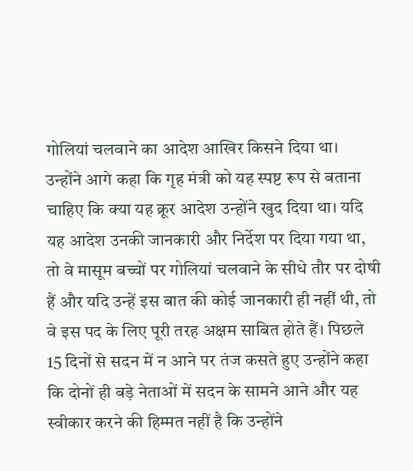गोलियां चलवाने का आदेश आखिर किसने दिया था।
उन्होंने आगे कहा कि गृह मंत्री को यह स्पष्ट रूप से बताना चाहिए कि क्या यह क्रूर आदेश उन्होंने खुद दिया था। यदि यह आदेश उनकी जानकारी और निर्देश पर दिया गया था, तो वे मासूम बच्चों पर गोलियां चलवाने के सीधे तौर पर दोषी हैं और यदि उन्हें इस बात की कोई जानकारी ही नहीं थी, तो वे इस पद के लिए पूरी तरह अक्षम साबित होते हैं। पिछले 15 दिनों से सदन में न आने पर तंज कसते हुए उन्होंने कहा कि दोनों ही बड़े नेताओं में सदन के सामने आने और यह स्वीकार करने की हिम्मत नहीं है कि उन्होंने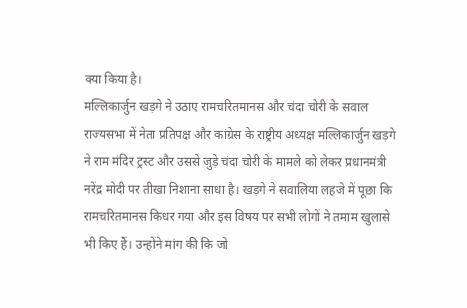क्या किया है।
मल्लिकार्जुन खड़गे ने उठाए रामचरितमानस और चंदा चोरी के सवाल
राज्यसभा में नेता प्रतिपक्ष और कांग्रेस के राष्ट्रीय अध्यक्ष मल्लिकार्जुन खड़गे ने राम मंदिर ट्रस्ट और उससे जुड़े चंदा चोरी के मामले को लेकर प्रधानमंत्री नरेंद्र मोदी पर तीखा निशाना साधा है। खड़गे ने सवालिया लहजे में पूछा कि रामचरितमानस किधर गया और इस विषय पर सभी लोगों ने तमाम खुलासे भी किए हैं। उन्होंने मांग की कि जो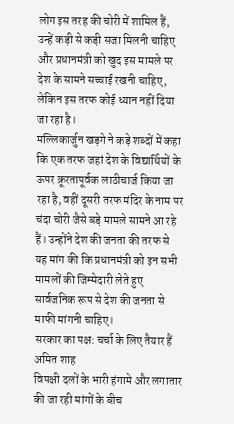लोग इस तरह की चोरी में शामिल हैं, उन्हें कड़ी से कड़ी सजा मिलनी चाहिए और प्रधानमंत्री को खुद इस मामले पर देश के सामने सच्चाई रखनी चाहिए, लेकिन इस तरफ कोई ध्यान नहीं दिया जा रहा है।
मल्लिकार्जुन खड़गे ने कड़े शब्दों में कहा कि एक तरफ जहां देश के विद्यार्थियों के ऊपर क्रूरतापूर्वक लाठीचार्ज किया जा रहा है, वहीं दूसरी तरफ मंदिर के नाम पर चंदा चोरी जैसे बड़े मामले सामने आ रहे हैं। उन्होंने देश की जनता की तरफ से यह मांग की कि प्रधानमंत्री को इन सभी मामलों की जिम्मेदारी लेते हुए सार्वजनिक रूप से देश की जनता से माफी मांगनी चाहिए।
सरकार का पक्ष: चर्चा के लिए तैयार हैं अमित शाह
विपक्षी दलों के भारी हंगामे और लगातार की जा रही मांगों के बीच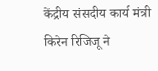केंद्रीय संसदीय कार्य मंत्री किरेन रिजिजू ने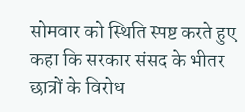सोमवार को स्थिति स्पष्ट करते हुए कहा कि सरकार संसद के भीतर छात्रों के विरोध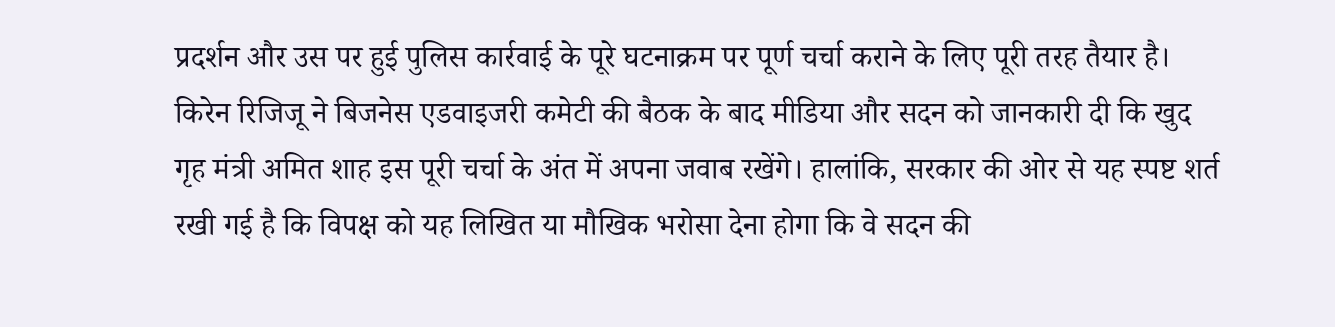प्रदर्शन और उस पर हुई पुलिस कार्रवाई के पूरे घटनाक्रम पर पूर्ण चर्चा कराने के लिए पूरी तरह तैयार है। किरेन रिजिजू ने बिजनेस एडवाइजरी कमेटी की बैठक के बाद मीडिया और सदन को जानकारी दी कि खुद गृह मंत्री अमित शाह इस पूरी चर्चा के अंत में अपना जवाब रखेंगे। हालांकि, सरकार की ओर से यह स्पष्ट शर्त रखी गई है कि विपक्ष को यह लिखित या मौखिक भरोसा देना होगा कि वे सदन की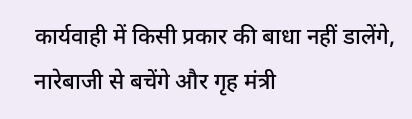कार्यवाही में किसी प्रकार की बाधा नहीं डालेंगे, नारेबाजी से बचेंगे और गृह मंत्री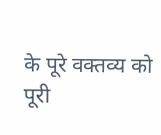के पूरे वक्तव्य को पूरी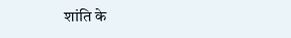शांति के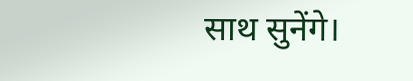साथ सुनेंगे।